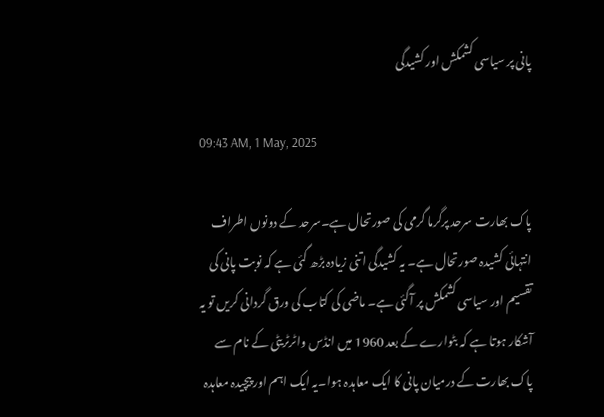پانی پر سیاسی کشمکش اور کشیدگی

09:43 AM, 1 May, 2025

پاک بھارت سرحد پرگرما گرمی کی صورتحال ہے۔سرحد کے دونوں اطراف انتہائی کشیدہ صورتحال ہے۔ یہ کشیدگی اتنی زیادہ بڑھ گئی ہے کہ نوبت پانی کی تقسیم اور سیاسی کشمکش پر آگئی ہے۔ ماضی کی کتاب کی ورق گردانی کریں تو یہ آشکار ہوتا ہے کہ بٹوارے کے بعد 1960 میں انڈس واٹرٹریٹی کے نام سے پاک بھارت کے درمیان پانی کا ایک معاہدہ ہوا۔یہ ایک اہم اور پیچیدہ معاہدہ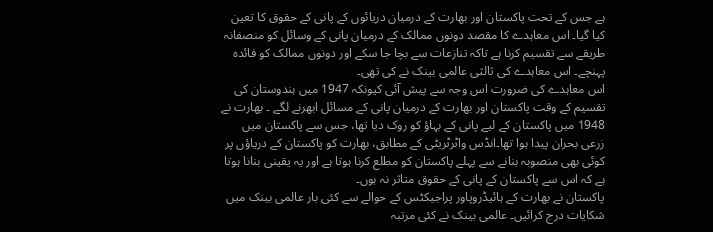ہے جس کے تحت پاکستان اور بھارت کے درمیان دریائوں کے پانی کے حقوق کا تعین کیا گیا۔ اس معاہدے کا مقصد دونوں ممالک کے درمیان پانی کے وسائل کو منصفانہ طریقے سے تقسیم کرنا ہے تاکہ تنازعات سے بچا جا سکے اور دونوں ممالک کو فائدہ پہنچے۔ اس معاہدے کی ثالثی عالمی بینک نے کی تھی۔
اس معاہدے کی ضرورت اس وجہ سے پیش آئی کیونکہ 1947 میں ہندوستان کی تقسیم کے وقت پاکستان اور بھارت کے درمیان پانی کے مسائل ابھرنے لگے ۔ بھارت نے 1948 میں پاکستان کے لیے پانی کے بہاؤ کو روک دیا تھا، جس سے پاکستان میں زرعی بحران پیدا ہوا تھا۔انڈس واٹرٹریٹی کے مطابق، بھارت کو پاکستان کے دریاؤں پر کوئی بھی منصوبہ بنانے سے پہلے پاکستان کو مطلع کرنا ہوتا ہے اور یہ یقینی بنانا ہوتا ہے کہ اس سے پاکستان کے پانی کے حقوق متاثر نہ ہوں۔
پاکستان نے بھارت کے ہائیڈروپاور پراجیکٹس کے حوالے سے کئی بار عالمی بینک میں شکایات درج کرائیں۔ عالمی بینک نے کئی مرتبہ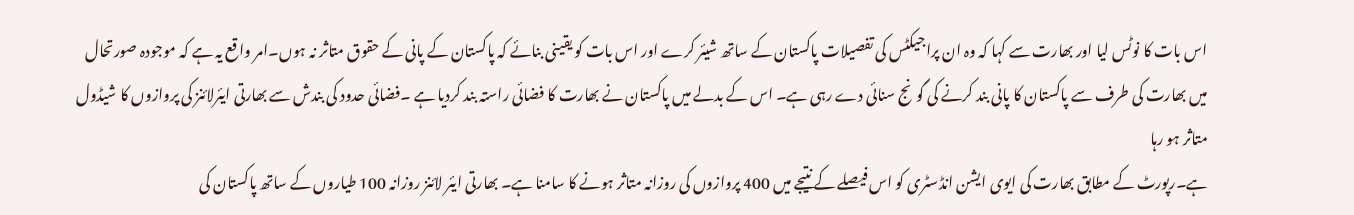اس بات کا نوٹس لیا اور بھارت سے کہا کہ وہ ان پراجیکٹس کی تفصیلات پاکستان کے ساتھ شیئر کرے اور اس بات کو یقینی بنائے کہ پاکستان کے پانی کے حقوق متاثر نہ ہوں۔امر واقع یہ ہے کہ موجودہ صورتحال میں بھارت کی طرف سے پاکستان کا پانی بند کرنے کی گونج سنائی دے رہی ہے۔ اس کے بدلے میں پاکستان نے بھارت کا فضائی راستہ بند کردیا ہے ۔فضائی حدود کی بندش سے بھارتی ایئرلائنز کی پروازوں کا شیڈول متاثر ہو رہا
ہے۔رپورٹ کے مطابق بھارت کی ایوی ایشن انڈسٹری کو اس فیصلے کے نتیجے میں 400 پروازوں کی روزانہ متاثر ہونے کا سامنا ہے۔ بھارتی ایئر لائنز روزانہ 100 طیاروں کے ساتھ پاکستان کی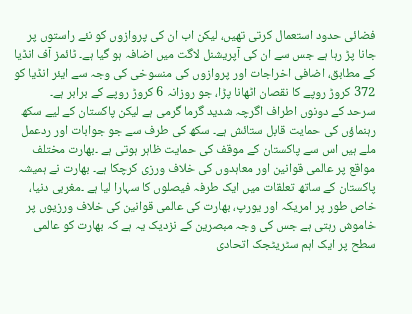فضائی حدود استعمال کرتی تھیں، لیکن اب ان کی پروازوں کو نئے راستوں پر جانا پڑ رہا ہے جس سے ان کی آپریشنل لاگت میں اضافہ ہو گیا ہے۔ ٹائمز آف انڈیا کے مطابق، اضافی اخراجات اور پروازوں کی منسوخی کی وجہ سے ایئر انڈیا کو 372 کروڑ روپے کا نقصان اٹھانا پڑا، جو روزانہ 6 کروڑ روپے کے برابر ہے۔
سرحد کے دونوں اطراف اگرچہ شدید گرما گرمی ہے لیکن پاکستان کے لیے سکھ رہنماؤں کی حمایت قابل ستائش ہے۔ سکھ کی طرف سے جو جوابات اور ردعمل ملے ہیں اس سے پاکستان کے موقف کی حمایت ظاہر ہوتی ہے ۔بھارت مختلف مواقع پر عالمی قوانین اور معاہدوں کی خلاف ورزی کرچکا ہے۔ بھارت نے ہمیشہ پاکستان کے ساتھ تعلقات میں ایک طرفہ فیصلوں کا سہارا لیا ہے ۔مغربی دنیا، خاص طور پر امریکہ اور یورپ، بھارت کی عالمی قوانین کی خلاف ورزیوں پر خاموش رہتی ہے جس کی وجہ مبصرین کے نزدیک یہ ہے کہ بھارت کو عالمی سطح پر ایک اہم سٹریٹجک اتحادی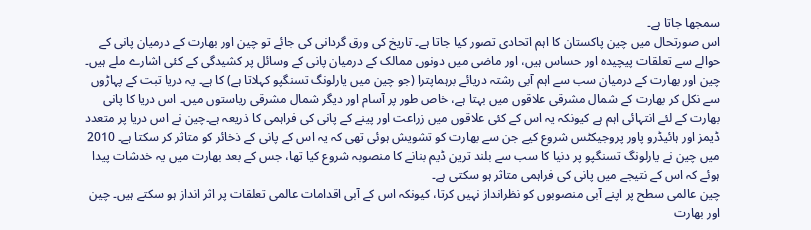سمجھا جاتا ہے۔
اس صورتحال میں چین پاکستان کا اہم اتحادی تصور کیا جاتا ہے۔ تاریخ کی ورق گردانی کی جائے تو چین اور بھارت کے درمیان پانی کے حوالے سے تعلقات پیچیدہ اور حساس ہیں، اور ماضی میں دونوں ممالک کے درمیان پانی کے وسائل پر کشیدگی کے کئی اشارے ملے ہیں۔ چین اور بھارت کے درمیان سب سے اہم آبی رشتہ دریائے برہماپترا (جو چین میں یارلونگ تسنگپو کہلاتا ہے) کا ہے۔ یہ دریا تبت کے پہاڑوں سے نکل کر بھارت کے شمال مشرقی علاقوں میں بہتا ہے، خاص طور پر آسام اور دیگر شمال مشرقی ریاستوں میں۔ اس دریا کا پانی بھارت کے لئے انتہائی اہم ہے کیونکہ یہ اس کے کئی علاقوں میں زراعت اور پینے کے پانی کی فراہمی کا ذریعہ ہے۔چین نے اس دریا پر متعدد ڈیمز اور ہائیڈرو پاور پروجیکٹس شروع کیے جن سے بھارت کو تشویش ہوئی تھی کہ یہ اس کے پانی کے ذخائر کو متاثر کر سکتا ہے۔ 2010 میں چین نے یارلونگ تسنگپو پر دنیا کا سب سے بلند ترین ڈیم بنانے کا منصوبہ شروع کیا تھا، جس کے بعد بھارت میں یہ خدشات پیدا ہوئے کہ اس کے نتیجے میں پانی کی فراہمی متاثر ہو سکتی ہے۔
چین عالمی سطح پر اپنے آبی منصوبوں کو نظرانداز نہیں کرتا، کیونکہ اس کے آبی اقدامات عالمی تعلقات پر اثر انداز ہو سکتے ہیں۔ چین اور بھارت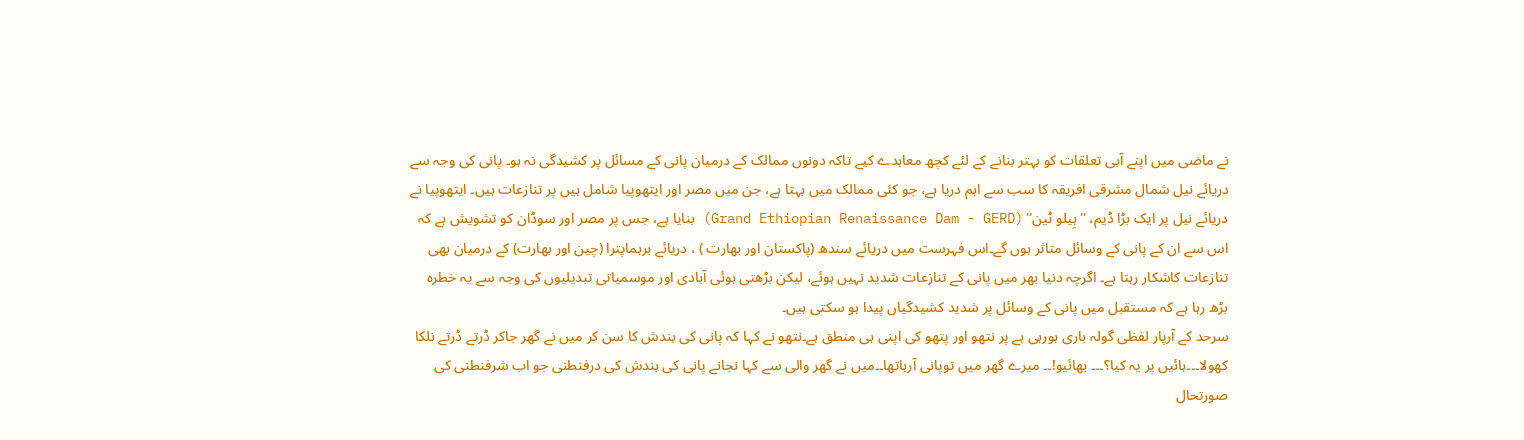نے ماضی میں اپنے آبی تعلقات کو بہتر بنانے کے لئے کچھ معاہدے کیے تاکہ دونوں ممالک کے درمیان پانی کے مسائل پر کشیدگی نہ ہو۔ پانی کی وجہ سے دریائے نیل شمال مشرقی افریقہ کا سب سے اہم دریا ہے، جو کئی ممالک میں بہتا ہے، جن میں مصر اور ایتھوپیا شامل ہیں پر تنازعات ہیں۔ ایتھوپیا نے دریائے نیل پر ایک بڑا ڈیم، ''ہِیلو ٹین'' (Grand Ethiopian Renaissance Dam - GERD) بنایا ہے، جس پر مصر اور سوڈان کو تشویش ہے کہ اس سے ان کے پانی کے وسائل متاثر ہوں گے۔اس فہرست میں دریائے سندھ (پاکستان اور بھارت ) ، دریائے برہماپترا (چین اور بھارت) کے درمیان بھی تنازعات کاشکار رہتا ہے۔ اگرچہ دنیا بھر میں پانی کے تنازعات شدید نہیں ہوئے، لیکن بڑھتی ہوئی آبادی اور موسمیاتی تبدیلیوں کی وجہ سے یہ خطرہ بڑھ رہا ہے کہ مستقبل میں پانی کے وسائل پر شدید کشیدگیاں پیدا ہو سکتی ہیں۔
سرحد کے آرپار لفظی گولہ باری ہورہی ہے پر نتھو اور پتھو کی اپنی ہی منطق ہے۔نتھو نے کہا کہ پانی کی بندش کا سن کر میں نے گھر جاکر ڈرتے ڈرتے نلکا کھولا۔۔۔ہائیں پر یہ کیا؟۔۔۔ بھائیو!۔۔ میرے گھر میں توپانی آرہاتھا۔۔میں نے گھر والی سے کہا نجانے پانی کی بندش کی درفنطنی جو اب شرفنطنی کی صورتحال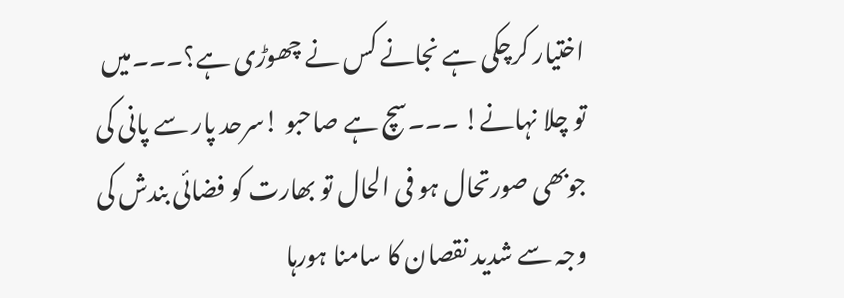اختیار کرچکی ہے نجانے کس نے چھوڑی ہے؟۔۔۔میں تو چلا نہانے! ۔۔۔سچ ہے صاحبو !سرحد پار سے پانی کی جوبھی صورتحال ہو فی الحال تو بھارت کو فضائی بندش کی وجہ سے شدید نقصان کا سامنا ہورہا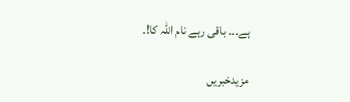ہے۔۔۔ باقی رہے نام اللہ کا!۔

مزیدخبریں